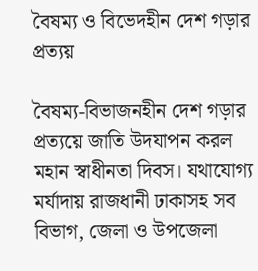বৈষম্য ও বিভেদহীন দেশ গড়ার প্রত্যয়

বৈষম্য-বিভাজনহীন দেশ গড়ার প্রত্যয়ে জাতি উদযাপন করল মহান স্বাধীনতা দিবস। যথাযোগ্য মর্যাদায় রাজধানী ঢাকাসহ সব বিভাগ, জেলা ও উপজেলা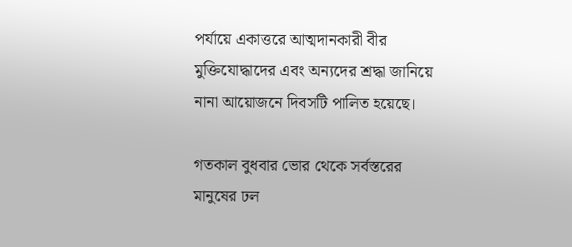পর্যায়ে একাত্তরে আত্মদানকারী বীর মুক্তিযোদ্ধাদের এবং অন্যদের শ্রদ্ধা জানিয়ে নানা আয়োজনে দিবসটি পালিত হয়েছে।

গতকাল বুধবার ভোর থেকে সর্বস্তরের মানুষের ঢল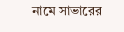নামে সাভারের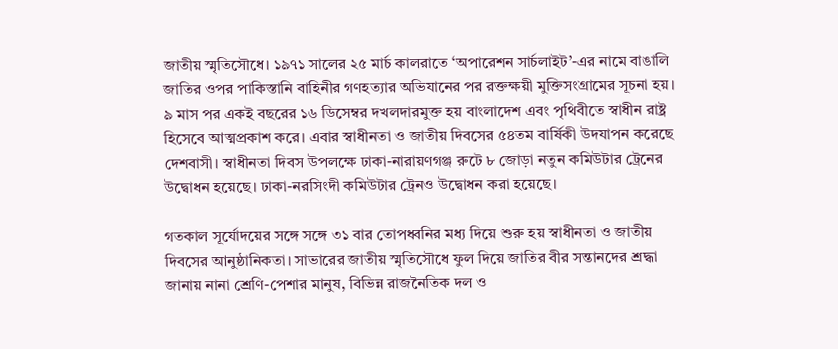জাতীয় স্মৃতিসৌধে। ১৯৭১ সালের ২৫ মার্চ কালরাতে ‘অপারেশন সার্চলাইট’-এর নামে বাঙালি জাতির ওপর পাকিস্তানি বাহিনীর গণহত্যার অভিযানের পর রক্তক্ষয়ী মুক্তিসংগ্রামের সূচনা হয়। ৯ মাস পর একই বছরের ১৬ ডিসেম্বর দখলদারমুক্ত হয় বাংলাদেশ এবং পৃথিবীতে স্বাধীন রাষ্ট্র হিসেবে আত্মপ্রকাশ করে। এবার স্বাধীনতা ও জাতীয় দিবসের ৫৪তম বার্ষিকী উদযাপন করেছে দেশবাসী। স্বাধীনতা দিবস উপলক্ষে ঢাকা-নারায়ণগঞ্জ রুটে ৮ জোড়া নতুন কমিউটার ট্রেনের উদ্বোধন হয়েছে। ঢাকা-নরসিংদী কমিউটার ট্রেনও উদ্বোধন করা হয়েছে।

গতকাল সূর্যোদয়ের সঙ্গে সঙ্গে ৩১ বার তোপধ্বনির মধ্য দিয়ে শুরু হয় স্বাধীনতা ও জাতীয় দিবসের আনুষ্ঠানিকতা। সাভারের জাতীয় স্মৃতিসৌধে ফুল দিয়ে জাতির বীর সন্তানদের শ্রদ্ধা জানায় নানা শ্রেণি-পেশার মানুষ, বিভিন্ন রাজনৈতিক দল ও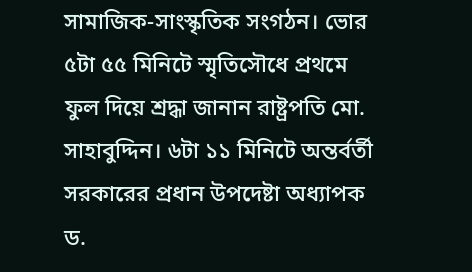সামাজিক-সাংস্কৃতিক সংগঠন। ভোর ৫টা ৫৫ মিনিটে স্মৃতিসৌধে প্রথমে ফুল দিয়ে শ্রদ্ধা জানান রাষ্ট্রপতি মো. সাহাবুদ্দিন। ৬টা ১১ মিনিটে অন্তর্বর্তী সরকারের প্রধান উপদেষ্টা অধ্যাপক ড.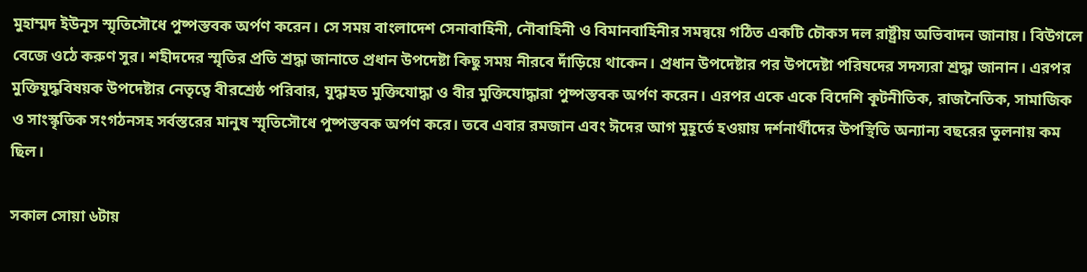মুহাম্মদ ইউনূস স্মৃতিসৌধে পুষ্পস্তবক অর্পণ করেন। সে সময় বাংলাদেশ সেনাবাহিনী, নৌবাহিনী ও বিমানবাহিনীর সমন্বয়ে গঠিত একটি চৌকস দল রাষ্ট্রীয় অভিবাদন জানায়। বিউগলে বেজে ওঠে করুণ সুর। শহীদদের স্মৃতির প্রতি শ্রদ্ধা জানাতে প্রধান উপদেষ্টা কিছু সময় নীরবে দাঁড়িয়ে থাকেন। প্রধান উপদেষ্টার পর উপদেষ্টা পরিষদের সদস্যরা শ্রদ্ধা জানান। এরপর মুক্তিযুদ্ধবিষয়ক উপদেষ্টার নেতৃত্বে বীরশ্রেষ্ঠ পরিবার, যুদ্ধাহত মুক্তিযোদ্ধা ও বীর মুক্তিযোদ্ধারা পুষ্পস্তবক অর্পণ করেন। এরপর একে একে বিদেশি কূটনীতিক, রাজনৈতিক, সামাজিক ও সাংস্কৃতিক সংগঠনসহ সর্বস্তরের মানুষ স্মৃতিসৌধে পুষ্পস্তবক অর্পণ করে। তবে এবার রমজান এবং ঈদের আগ মুহূর্তে হওয়ায় দর্শনার্থীদের উপস্থিতি অন্যান্য বছরের তুলনায় কম ছিল।

সকাল সোয়া ৬টায়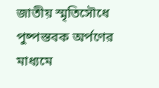জাতীয় স্মৃতিসৌধে পুষ্পস্তবক অর্পণের মাধ্যমে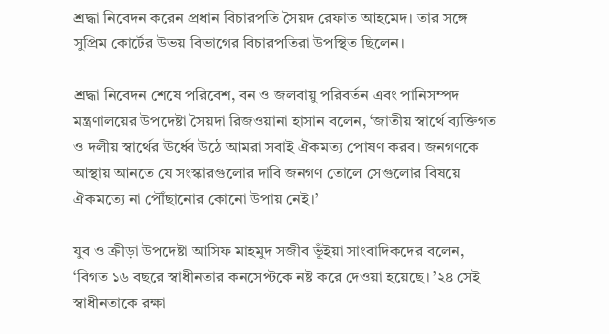শ্রদ্ধা নিবেদন করেন প্রধান বিচারপতি সৈয়দ রেফাত আহমেদ। তার সঙ্গে সুপ্রিম কোর্টের উভয় বিভাগের বিচারপতিরা উপস্থিত ছিলেন।

শ্রদ্ধা নিবেদন শেষে পরিবেশ, বন ও জলবায়ু পরিবর্তন এবং পানিসম্পদ মন্ত্রণালয়ের উপদেষ্টা সৈয়দা রিজওয়ানা হাসান বলেন, ‘জাতীয় স্বার্থে ব্যক্তিগত ও দলীয় স্বার্থের ঊর্ধ্বে উঠে আমরা সবাই ঐকমত্য পোষণ করব। জনগণকে আস্থায় আনতে যে সংস্কারগুলোর দাবি জনগণ তোলে সেগুলোর বিষয়ে ঐকমত্যে না পৌঁছানোর কোনো উপায় নেই।’

যুব ও ক্রীড়া উপদেষ্টা আসিফ মাহমুদ সজীব ভূঁইয়া সাংবাদিকদের বলেন, ‘বিগত ১৬ বছরে স্বাধীনতার কনসেপ্টকে নষ্ট করে দেওয়া হয়েছে। ’২৪ সেই স্বাধীনতাকে রক্ষা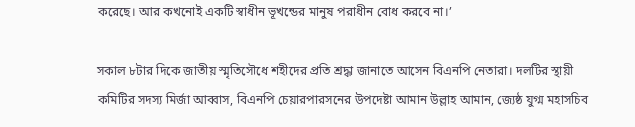করেছে। আর কখনোই একটি স্বাধীন ভূখন্ডের মানুষ পরাধীন বোধ করবে না।’

সকাল ৮টার দিকে জাতীয় স্মৃতিসৌধে শহীদের প্রতি শ্রদ্ধা জানাতে আসেন বিএনপি নেতারা। দলটির স্থায়ী কমিটির সদস্য মির্জা আব্বাস, বিএনপি চেয়ারপারসনের উপদেষ্টা আমান উল্লাহ আমান, জ্যেষ্ঠ যুগ্ম মহাসচিব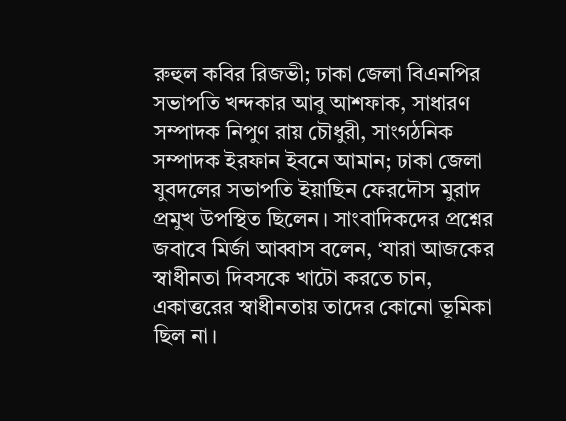রুহুল কবির রিজভী; ঢাকা জেলা বিএনপির সভাপতি খন্দকার আবু আশফাক, সাধারণ সম্পাদক নিপুণ রায় চৌধুরী, সাংগঠনিক সম্পাদক ইরফান ইবনে আমান; ঢাকা জেলা যুবদলের সভাপতি ইয়াছিন ফেরদৌস মুরাদ প্রমুখ উপস্থিত ছিলেন। সাংবাদিকদের প্রশ্নের জবাবে মির্জা আব্বাস বলেন, ‘যারা আজকের স্বাধীনতা দিবসকে খাটো করতে চান, একাত্তরের স্বাধীনতায় তাদের কোনো ভূমিকা ছিল না।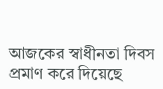আজকের স্বাধীনতা দিবস প্রমাণ করে দিয়েছে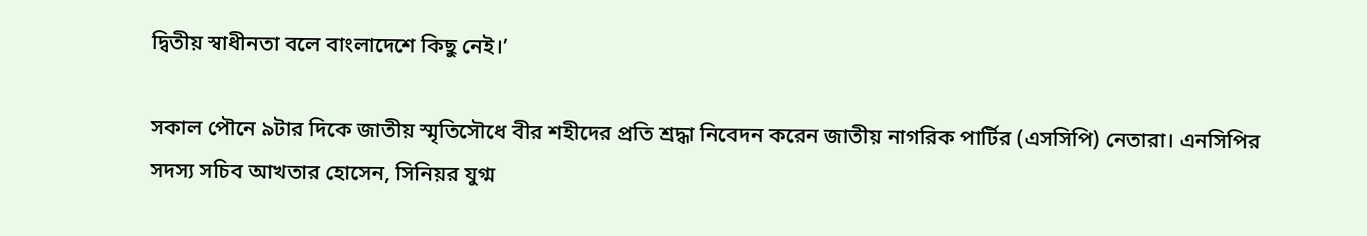দ্বিতীয় স্বাধীনতা বলে বাংলাদেশে কিছু নেই।’

সকাল পৌনে ৯টার দিকে জাতীয় স্মৃতিসৌধে বীর শহীদের প্রতি শ্রদ্ধা নিবেদন করেন জাতীয় নাগরিক পার্টির (এসসিপি) নেতারা। এনসিপির সদস্য সচিব আখতার হোসেন, সিনিয়র যুগ্ম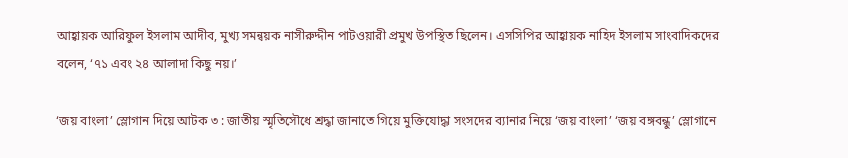আহ্বায়ক আরিফুল ইসলাম আদীব, মুখ্য সমন্বয়ক নাসীরুদ্দীন পাটওয়ারী প্রমুখ উপস্থিত ছিলেন। এসসিপির আহ্বায়ক নাহিদ ইসলাম সাংবাদিকদের বলেন, ‘৭১ এবং ২৪ আলাদা কিছু নয়।’

‘জয় বাংলা’ স্লোগান দিয়ে আটক ৩ : জাতীয় স্মৃতিসৌধে শ্রদ্ধা জানাতে গিয়ে মুক্তিযোদ্ধা সংসদের ব্যানার নিয়ে ‘জয় বাংলা’ ‘জয় বঙ্গবন্ধু’ স্লোগানে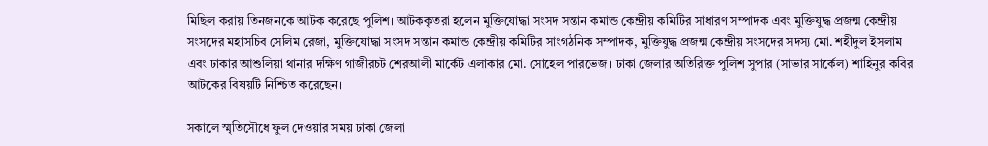মিছিল করায় তিনজনকে আটক করেছে পুলিশ। আটককৃতরা হলেন মুক্তিযোদ্ধা সংসদ সন্তান কমান্ড কেন্দ্রীয় কমিটির সাধারণ সম্পাদক এবং মুক্তিযুদ্ধ প্রজন্ম কেন্দ্রীয় সংসদের মহাসচিব সেলিম রেজা, মুক্তিযোদ্ধা সংসদ সন্তান কমান্ড কেন্দ্রীয় কমিটির সাংগঠনিক সম্পাদক, মুক্তিযুদ্ধ প্রজন্ম কেন্দ্রীয় সংসদের সদস্য মো. শহীদুল ইসলাম এবং ঢাকার আশুলিয়া থানার দক্ষিণ গাজীরচট শেরআলী মার্কেট এলাকার মো. সোহেল পারভেজ। ঢাকা জেলার অতিরিক্ত পুলিশ সুপার (সাভার সার্কেল) শাহিনুর কবির আটকের বিষয়টি নিশ্চিত করেছেন।

সকালে স্মৃতিসৌধে ফুল দেওয়ার সময় ঢাকা জেলা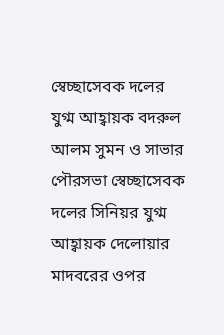স্বেচ্ছাসেবক দলের যুগ্ম আহ্বায়ক বদরুল আলম সুমন ও সাভার পৌরসভা স্বেচ্ছাসেবক দলের সিনিয়র যুগ্ম আহ্বায়ক দেলোয়ার মাদবরের ওপর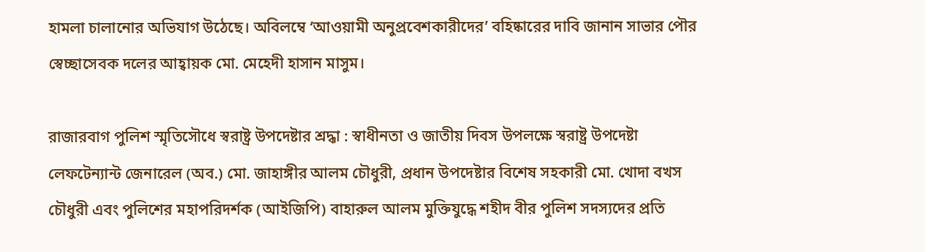হামলা চালানোর অভিযাগ উঠেছে। অবিলম্বে ‘আওয়ামী অনুপ্রবেশকারীদের’ বহিষ্কারের দাবি জানান সাভার পৌর স্বেচ্ছাসেবক দলের আহ্বায়ক মো. মেহেদী হাসান মাসুম।

রাজারবাগ পুলিশ স্মৃতিসৌধে স্বরাষ্ট্র উপদেষ্টার শ্রদ্ধা : স্বাধীনতা ও জাতীয় দিবস উপলক্ষে স্বরাষ্ট্র উপদেষ্টা লেফটেন্যান্ট জেনারেল (অব.) মো. জাহাঙ্গীর আলম চৌধুরী, প্রধান উপদেষ্টার বিশেষ সহকারী মো. খোদা বখস চৌধুরী এবং পুলিশের মহাপরিদর্শক (আইজিপি) বাহারুল আলম মুক্তিযুদ্ধে শহীদ বীর পুলিশ সদস্যদের প্রতি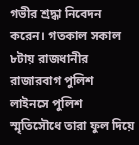গভীর শ্রদ্ধা নিবেদন করেন। গতকাল সকাল ৮টায় রাজধানীর রাজারবাগ পুলিশ লাইনসে পুলিশ স্মৃতিসৌধে তারা ফুল দিয়ে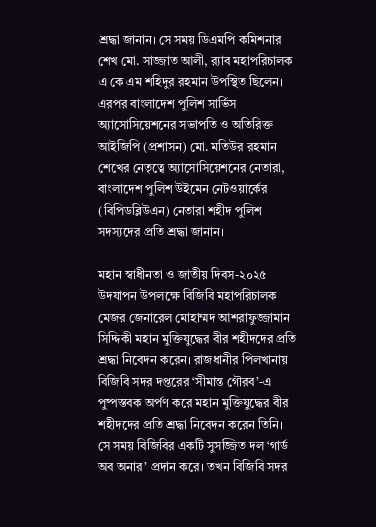শ্রদ্ধা জানান। সে সময় ডিএমপি কমিশনার শেখ মো. সাজ্জাত আলী, র‌্যাব মহাপরিচালক এ কে এম শহিদুর রহমান উপস্থিত ছিলেন। এরপর বাংলাদেশ পুলিশ সার্ভিস অ্যাসোসিয়েশনের সভাপতি ও অতিরিক্ত আইজিপি (প্রশাসন) মো. মতিউর রহমান শেখের নেতৃত্বে অ্যাসোসিয়েশনের নেতারা, বাংলাদেশ পুলিশ উইমেন নেটওয়ার্কের (বিপিডব্লিউএন) নেতারা শহীদ পুলিশ সদস্যদের প্রতি শ্রদ্ধা জানান।

মহান স্বাধীনতা ও জাতীয় দিবস-২০২৫ উদযাপন উপলক্ষে বিজিবি মহাপরিচালক মেজর জেনারেল মোহাম্মদ আশরাফুজ্জামান সিদ্দিকী মহান মুক্তিযুদ্ধের বীর শহীদদের প্রতি শ্রদ্ধা নিবেদন করেন। রাজধানীর পিলখানায় বিজিবি সদর দপ্তরের ‘সীমান্ত গৌরব’-এ পুষ্পস্তবক অর্পণ করে মহান মুক্তিযুদ্ধের বীর শহীদদের প্রতি শ্রদ্ধা নিবেদন করেন তিনি। সে সময় বিজিবির একটি সুসজ্জিত দল ‘গার্ড অব অনার’ প্রদান করে। তখন বিজিবি সদর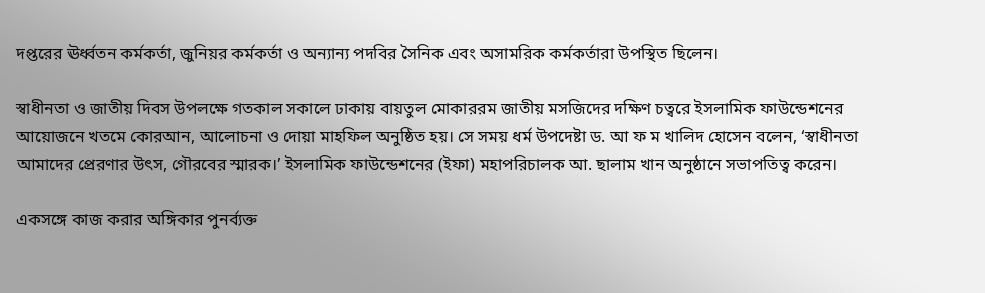দপ্তরের ঊর্ধ্বতন কর্মকর্তা, জুনিয়র কর্মকর্তা ও অন্যান্য পদবির সৈনিক এবং অসামরিক কর্মকর্তারা উপস্থিত ছিলেন।

স্বাধীনতা ও জাতীয় দিবস উপলক্ষে গতকাল সকালে ঢাকায় বায়তুল মোকাররম জাতীয় মসজিদের দক্ষিণ চত্বরে ইসলামিক ফাউন্ডেশনের আয়োজনে খতমে কোরআন, আলোচনা ও দোয়া মাহফিল অনুষ্ঠিত হয়। সে সময় ধর্ম উপদেষ্টা ড. আ ফ ম খালিদ হোসেন বলেন, ‘স্বাধীনতা আমাদের প্রেরণার উৎস, গৌরবের স্মারক।’ ইসলামিক ফাউন্ডেশনের (ইফা) মহাপরিচালক আ. ছালাম খান অনুষ্ঠানে সভাপতিত্ব করেন।

একসঙ্গে কাজ করার অঙ্গিকার পুনর্ব্যক্ত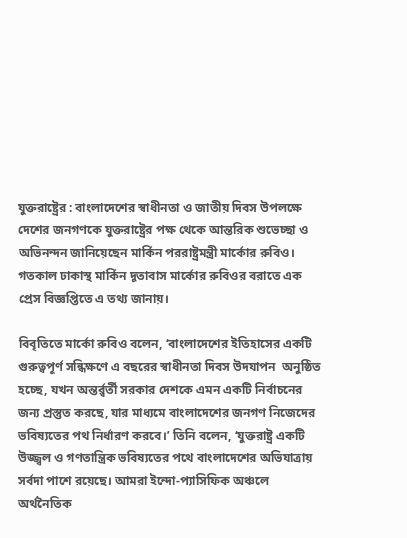যুক্তরাষ্ট্রের : বাংলাদেশের স্বাধীনতা ও জাতীয় দিবস উপলক্ষে দেশের জনগণকে যুক্তরাষ্ট্রের পক্ষ থেকে আন্তরিক শুভেচ্ছা ও অভিনন্দন জানিয়েছেন মার্কিন পররাষ্ট্রমন্ত্রী মার্কোর রুবিও। গতকাল ঢাকাস্থ মার্কিন দূতাবাস মার্কোর রুবিওর বরাতে এক প্রেস বিজ্ঞপ্তিতে এ তথ্য জানায়।

বিবৃতিতে মার্কো রুবিও বলেন, ‘বাংলাদেশের ইতিহাসের একটি গুরুত্বপূর্ণ সন্ধিক্ষণে এ বছরের স্বাধীনতা দিবস উদযাপন  অনুষ্ঠিত হচ্ছে, যখন অন্তর্র্বর্তী সরকার দেশকে এমন একটি নির্বাচনের জন্য প্রস্তুত করছে, যার মাধ্যমে বাংলাদেশের জনগণ নিজেদের ভবিষ্যতের পথ নির্ধারণ করবে।’ তিনি বলেন, ‘যুক্তরাষ্ট্র একটি উজ্জ্বল ও গণতান্ত্রিক ভবিষ্যতের পথে বাংলাদেশের অভিযাত্রায় সর্বদা পাশে রয়েছে। আমরা ইন্দো-প্যাসিফিক অঞ্চলে অর্থনৈতিক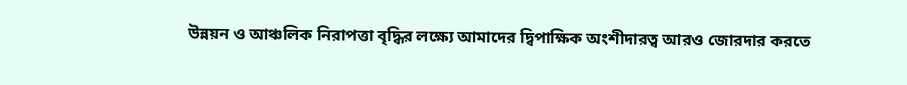উন্নয়ন ও আঞ্চলিক নিরাপত্তা বৃদ্ধির লক্ষ্যে আমাদের দ্বিপাক্ষিক অংশীদারত্ব আরও জোরদার করতে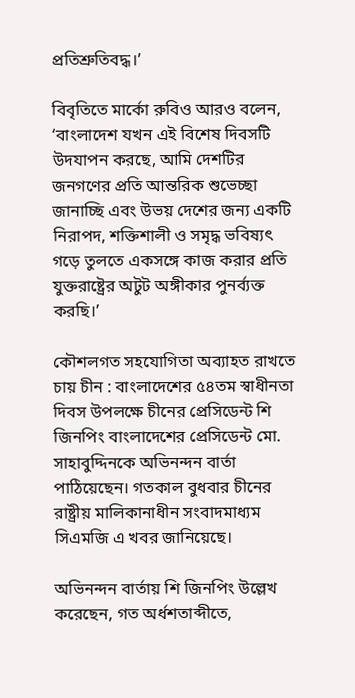প্রতিশ্রুতিবদ্ধ।’

বিবৃতিতে মার্কো রুবিও আরও বলেন, ‘বাংলাদেশ যখন এই বিশেষ দিবসটি উদযাপন করছে, আমি দেশটির জনগণের প্রতি আন্তরিক শুভেচ্ছা জানাচ্ছি এবং উভয় দেশের জন্য একটি নিরাপদ, শক্তিশালী ও সমৃদ্ধ ভবিষ্যৎ গড়ে তুলতে একসঙ্গে কাজ করার প্রতি যুক্তরাষ্ট্রের অটুট অঙ্গীকার পুনর্ব্যক্ত করছি।’

কৌশলগত সহযোগিতা অব্যাহত রাখতে চায় চীন : বাংলাদেশের ৫৪তম স্বাধীনতা দিবস উপলক্ষে চীনের প্রেসিডেন্ট শি জিনপিং বাংলাদেশের প্রেসিডেন্ট মো. সাহাবুদ্দিনকে অভিনন্দন বার্তা পাঠিয়েছেন। গতকাল বুধবার চীনের রাষ্ট্রীয় মালিকানাধীন সংবাদমাধ্যম সিএমজি এ খবর জানিয়েছে।

অভিনন্দন বার্তায় শি জিনপিং উল্লেখ করেছেন, গত অর্ধশতাব্দীতে,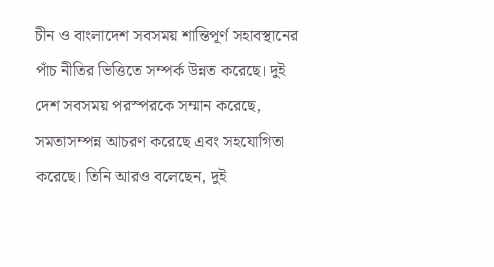চীন ও বাংলাদেশ সবসময় শান্তিপূর্ণ সহাবস্থানের পাঁচ নীতির ভিত্তিতে সম্পর্ক উন্নত করেছে। দুই দেশ সবসময় পরস্পরকে সম্মান করেছে, সমতাসম্পন্ন আচরণ করেছে এবং সহযোগিতা করেছে। তিনি আরও বলেছেন, দুই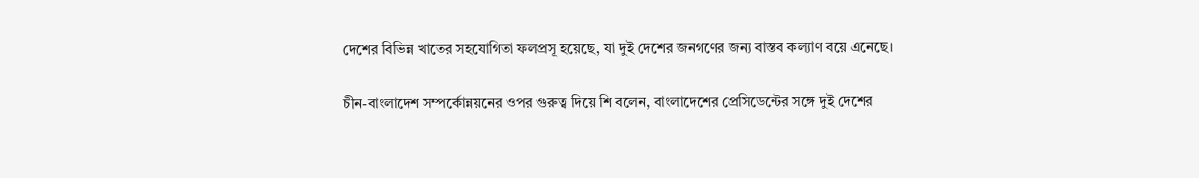দেশের বিভিন্ন খাতের সহযোগিতা ফলপ্রসূ হয়েছে, যা দুই দেশের জনগণের জন্য বাস্তব কল্যাণ বয়ে এনেছে।

চীন-বাংলাদেশ সম্পর্কোন্নয়নের ওপর গুরুত্ব দিয়ে শি বলেন, বাংলাদেশের প্রেসিডেন্টের সঙ্গে দুই দেশের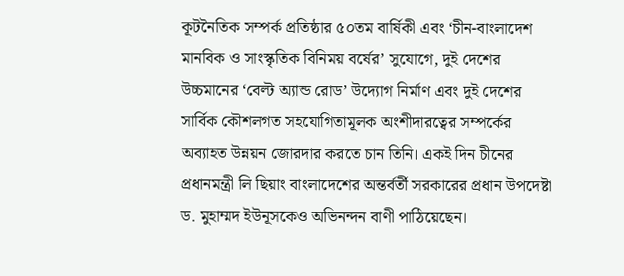কূটনৈতিক সম্পর্ক প্রতিষ্ঠার ৫০তম বার্ষিকী এবং ‘চীন-বাংলাদেশ মানবিক ও সাংস্কৃতিক বিনিময় বর্ষের’ সুযোগে, দুই দেশের উচ্চমানের ‘বেল্ট অ্যান্ড রোড’ উদ্যোগ নির্মাণ এবং দুই দেশের সার্বিক কৌশলগত সহযোগিতামূলক অংশীদারত্বের সম্পর্কের অব্যাহত উন্নয়ন জোরদার করতে চান তিনি। একই দিন চীনের প্রধানমন্ত্রী লি ছিয়াং বাংলাদেশের অন্তর্বর্তী সরকারের প্রধান উপদেষ্টা ড. মুহাম্মদ ইউনূসকেও অভিনন্দন বাণী পাঠিয়েছেন।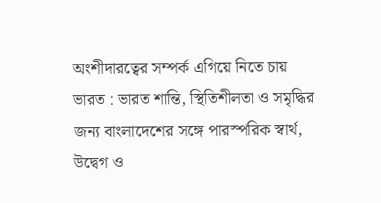অংশীদারত্বের সম্পর্ক এগিয়ে নিতে চায় ভারত : ভারত শান্তি, স্থিতিশীলতা ও সমৃদ্ধির জন্য বাংলাদেশের সঙ্গে পারস্পরিক স্বার্থ, উদ্বেগ ও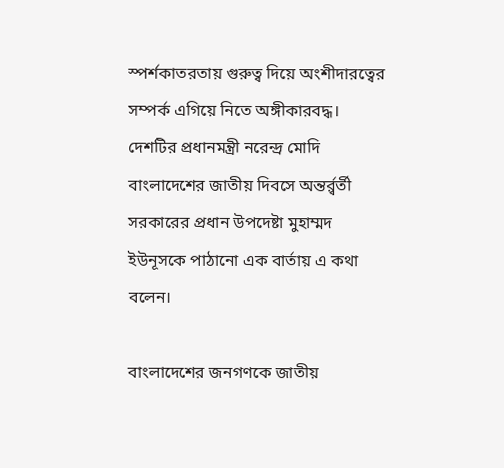স্পর্শকাতরতায় গুরুত্ব দিয়ে অংশীদারত্বের সম্পর্ক এগিয়ে নিতে অঙ্গীকারবদ্ধ। দেশটির প্রধানমন্ত্রী নরেন্দ্র মোদি বাংলাদেশের জাতীয় দিবসে অন্তর্র্বর্তী সরকারের প্রধান উপদেষ্টা মুহাম্মদ ইউনূসকে পাঠানো এক বার্তায় এ কথা বলেন।

বাংলাদেশের জনগণকে জাতীয়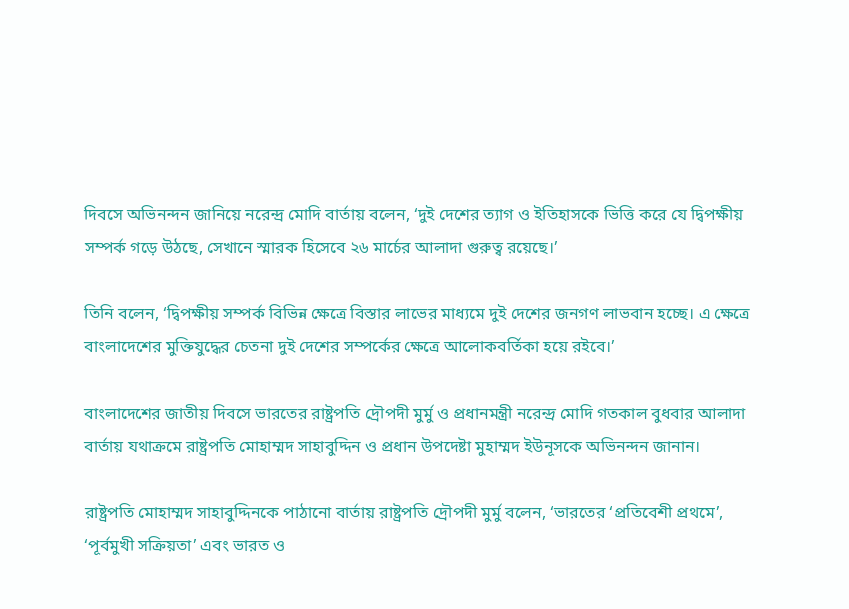দিবসে অভিনন্দন জানিয়ে নরেন্দ্র মোদি বার্তায় বলেন, ‘দুই দেশের ত্যাগ ও ইতিহাসকে ভিত্তি করে যে দ্বিপক্ষীয় সম্পর্ক গড়ে উঠছে, সেখানে স্মারক হিসেবে ২৬ মার্চের আলাদা গুরুত্ব রয়েছে।’

তিনি বলেন, ‘দ্বিপক্ষীয় সম্পর্ক বিভিন্ন ক্ষেত্রে বিস্তার লাভের মাধ্যমে দুই দেশের জনগণ লাভবান হচ্ছে। এ ক্ষেত্রে বাংলাদেশের মুক্তিযুদ্ধের চেতনা দুই দেশের সম্পর্কের ক্ষেত্রে আলোকবর্তিকা হয়ে রইবে।’

বাংলাদেশের জাতীয় দিবসে ভারতের রাষ্ট্রপতি দ্রৌপদী মুর্মু ও প্রধানমন্ত্রী নরেন্দ্র মোদি গতকাল বুধবার আলাদা বার্তায় যথাক্রমে রাষ্ট্রপতি মোহাম্মদ সাহাবুদ্দিন ও প্রধান উপদেষ্টা মুহাম্মদ ইউনূসকে অভিনন্দন জানান।

রাষ্ট্রপতি মোহাম্মদ সাহাবুদ্দিনকে পাঠানো বার্তায় রাষ্ট্রপতি দ্রৌপদী মুর্মু বলেন, ‘ভারতের ‘প্রতিবেশী প্রথমে’, ‘পূর্বমুখী সক্রিয়তা’ এবং ভারত ও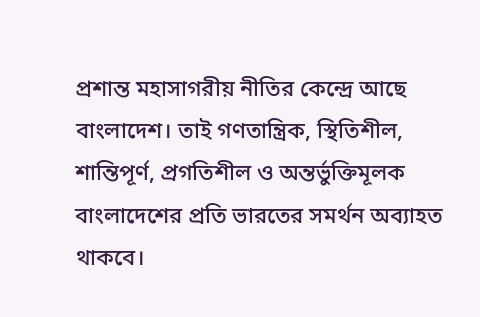প্রশান্ত মহাসাগরীয় নীতির কেন্দ্রে আছে বাংলাদেশ। তাই গণতান্ত্রিক, স্থিতিশীল, শান্তিপূর্ণ, প্রগতিশীল ও অন্তর্ভুক্তিমূলক বাংলাদেশের প্রতি ভারতের সমর্থন অব্যাহত থাকবে।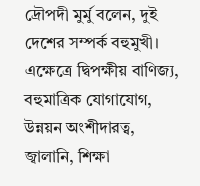দ্রৌপদী মুর্মু বলেন, দুই দেশের সম্পর্ক বহুমুখী। এক্ষেত্রে দ্বিপক্ষীয় বাণিজ্য, বহুমাত্রিক যোগাযোগ, উন্নয়ন অংশীদারত্ব, জ্বালানি, শিক্ষা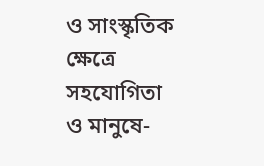ও সাংস্কৃতিক ক্ষেত্রে সহযোগিতা ও মানুষে-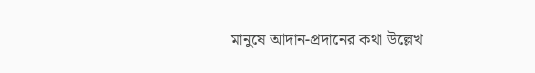মানুষে আদান-প্রদানের কথা উল্লেখ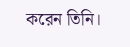করেন তিনি।